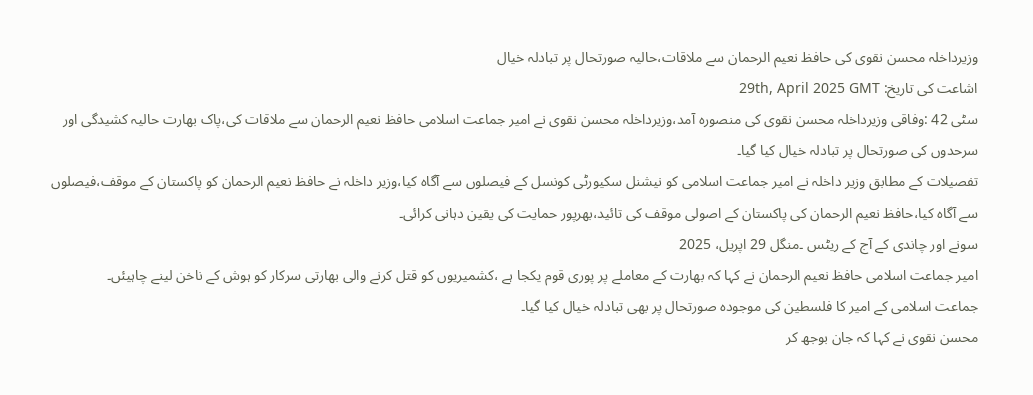وزیرداخلہ محسن نقوی کی حافظ نعیم الرحمان سے ملاقات،حالیہ صورتحال پر تبادلہ خیال
اشاعت کی تاریخ: 29th, April 2025 GMT
سٹی 42 :وفاقی وزیرداخلہ محسن نقوی کی منصورہ آمد،وزیرداخلہ محسن نقوی نے امیر جماعت اسلامی حافظ نعیم الرحمان سے ملاقات کی،پاک بھارت حالیہ کشیدگی اور سرحدوں کی صورتحال پر تبادلہ خیال کیا گیا۔
تفصیلات کے مطابق وزیر داخلہ نے امیر جماعت اسلامی کو نیشنل سکیورٹی کونسل کے فیصلوں سے آگاہ کیا،وزیر داخلہ نے حافظ نعیم الرحمان کو پاکستان کے موقف،فیصلوں سے آگاہ کیا،حافظ نعیم الرحمان کی پاکستان کے اصولی موقف کی تائید،بھرپور حمایت کی یقین دہانی کرائی۔
سونے اور چاندی کے آج کے ریٹس ۔منگل 29 اپریل، 2025
امیر جماعت اسلامی حافظ نعیم الرحمان نے کہا کہ بھارت کے معاملے پر پوری قوم یکجا ہے ،کشمیریوں کو قتل کرنے والی بھارتی سرکار کو ہوش کے ناخن لینے چاہیئں۔
جماعت اسلامی کے امیر کا فلسطین کی موجودہ صورتحال پر بھی تبادلہ خیال کیا گیا۔
محسن نقوی نے کہا کہ جان بوجھ کر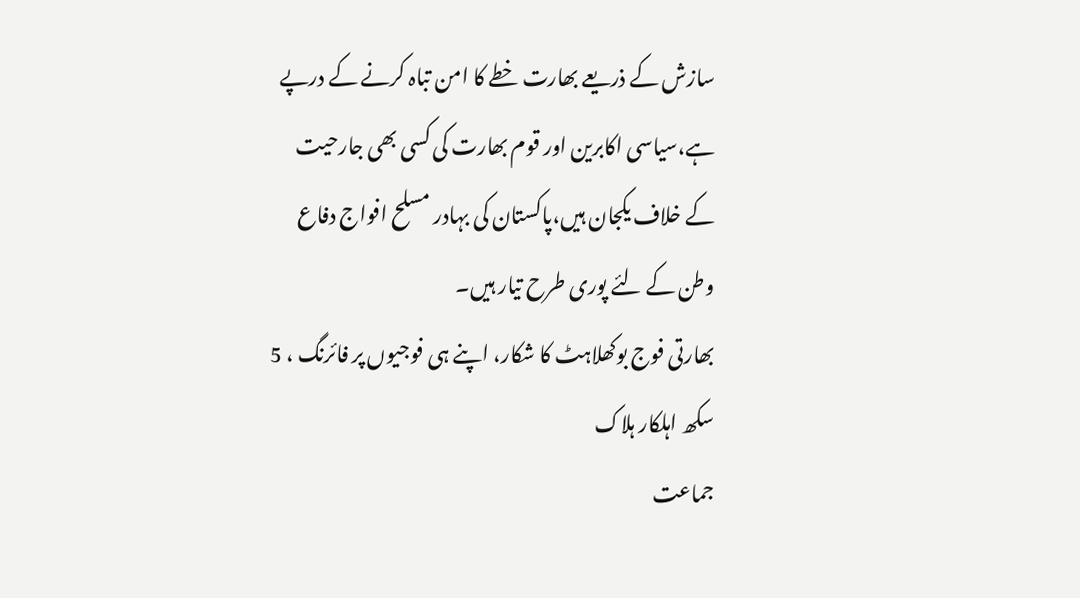سازش کے ذریعے بھارت خطے کا امن تباہ کرنے کے درپے ہے،سیاسی اکابرین اور قوم بھارت کی کسی بھی جارحیت کے خلاف یکجان ہیں،پاکستان کی بہادر مسلح افواج دفاع وطن کے لئے پوری طرح تیار ہیں۔
بھارتی فوج بوکھلاہٹ کا شکار، اپنے ہی فوجیوں پر فائرنگ ، 5 سکھ اہلکار ہلاک
جماعت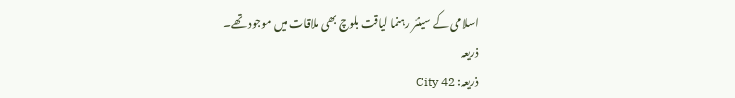اسلامی کے سینئر رہنما لیاقت بلوچ بھی ملاقات میں موجود تھے۔
ذریعہ
ذریعہ: City 42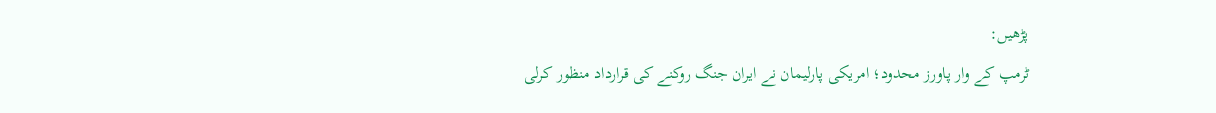پڑھیں:
ٹرمپ کے وار پاورز محدود؛ امریکی پارلیمان نے ایران جنگ روکنے کی قرارداد منظور کرلی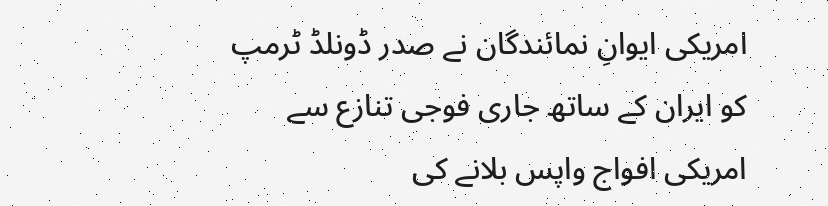امریکی ایوانِ نمائندگان نے صدر ڈونلڈ ٹرمپ کو ایران کے ساتھ جاری فوجی تنازع سے امریکی افواج واپس بلانے کی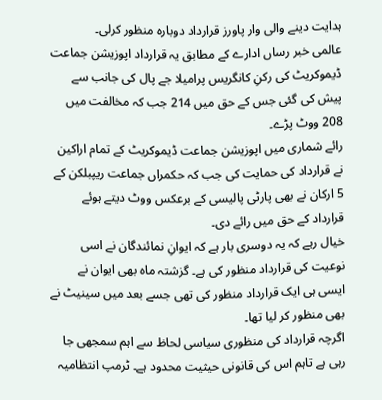ہدایت دینے والی وار پاورز قرارداد دوبارہ منظور کرلی۔
عالمی خبر رساں ادارے کے مطابق یہ قرارداد اپوزیشن جماعت ڈیموکریٹ کی رکنِ کانگریس پرامیلا جے پال کی جانب سے پیش کی گئی جس کے حق میں 214 جب کہ مخالفت میں 208 ووٹ پڑے۔
رائے شماری میں اپوزیشن جماعت ڈیموکریٹ کے تمام اراکین نے قرارداد کی حمایت کی جب کہ حکمراں جماعت ریپبلکن کے 5 ارکان نے بھی پارٹی پالیسی کے برعکس ووٹ دیتے ہوئے قرارداد کے حق میں رائے دی۔
خیال رہے کہ یہ دوسری بار ہے کہ ایوانِ نمائندگان نے اسی نوعیت کی قرارداد منظور کی ہے۔ گزشتہ ماہ بھی ایوان نے ایسی ہی ایک قرارداد منظور کی تھی جسے بعد میں سینیٹ نے بھی منظور کر لیا تھا۔
اگرچہ قرارداد کی منظوری سیاسی لحاظ سے اہم سمجھی جا رہی ہے تاہم اس کی قانونی حیثیت محدود ہے۔ ٹرمپ انتظامیہ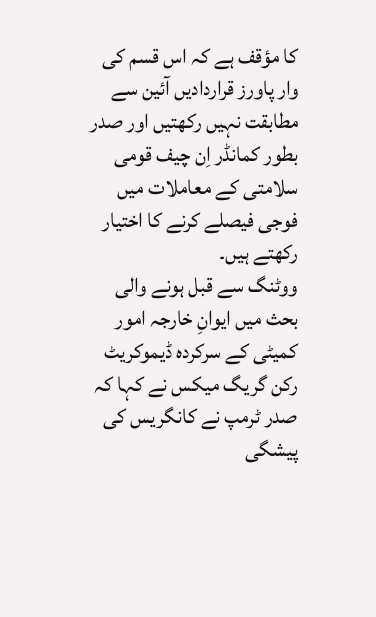کا مؤقف ہے کہ اس قسم کی وار پاورز قراردادیں آئین سے مطابقت نہیں رکھتیں اور صدر بطور کمانڈر اِن چیف قومی سلامتی کے معاملات میں فوجی فیصلے کرنے کا اختیار رکھتے ہیں۔
ووٹنگ سے قبل ہونے والی بحث میں ایوانِ خارجہ امور کمیٹی کے سرکردہ ڈیموکریٹ رکن گریگ میکس نے کہا کہ صدر ٹرمپ نے کانگریس کی پیشگی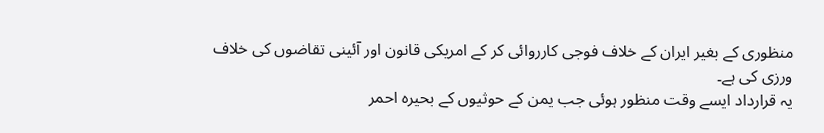منظوری کے بغیر ایران کے خلاف فوجی کارروائی کر کے امریکی قانون اور آئینی تقاضوں کی خلاف ورزی کی ہے۔
یہ قرارداد ایسے وقت منظور ہوئی جب یمن کے حوثیوں کے بحیرہ احمر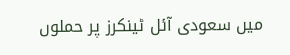میں سعودی آئل ٹینکرز پر حملوں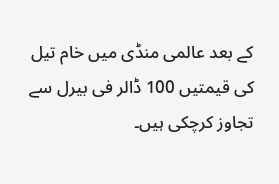کے بعد عالمی منڈی میں خام تیل کی قیمتیں 100 ڈالر فی بیرل سے تجاوز کرچکی ہیں۔